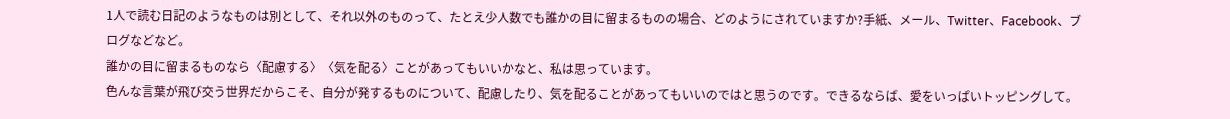1人で読む日記のようなものは別として、それ以外のものって、たとえ少人数でも誰かの目に留まるものの場合、どのようにされていますか?手紙、メール、Twitter、Facebook、ブログなどなど。
誰かの目に留まるものなら〈配慮する〉〈気を配る〉ことがあってもいいかなと、私は思っています。
色んな言葉が飛び交う世界だからこそ、自分が発するものについて、配慮したり、気を配ることがあってもいいのではと思うのです。できるならば、愛をいっぱいトッピングして。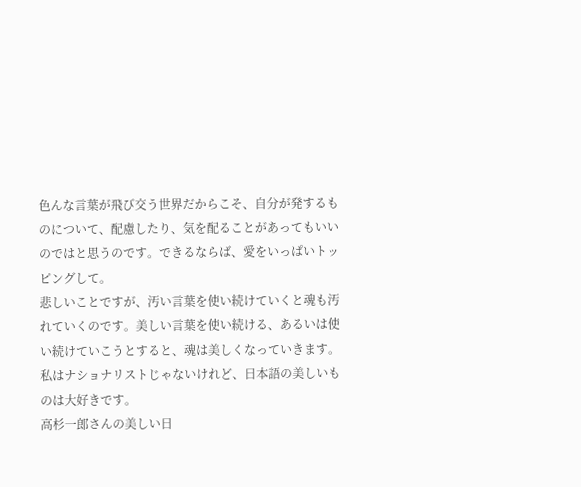色んな言葉が飛び交う世界だからこそ、自分が発するものについて、配慮したり、気を配ることがあってもいいのではと思うのです。できるならば、愛をいっぱいトッピングして。
悲しいことですが、汚い言葉を使い続けていくと魂も汚れていくのです。美しい言葉を使い続ける、あるいは使い続けていこうとすると、魂は美しくなっていきます。
私はナショナリストじゃないけれど、日本語の美しいものは大好きです。
高杉一郎さんの美しい日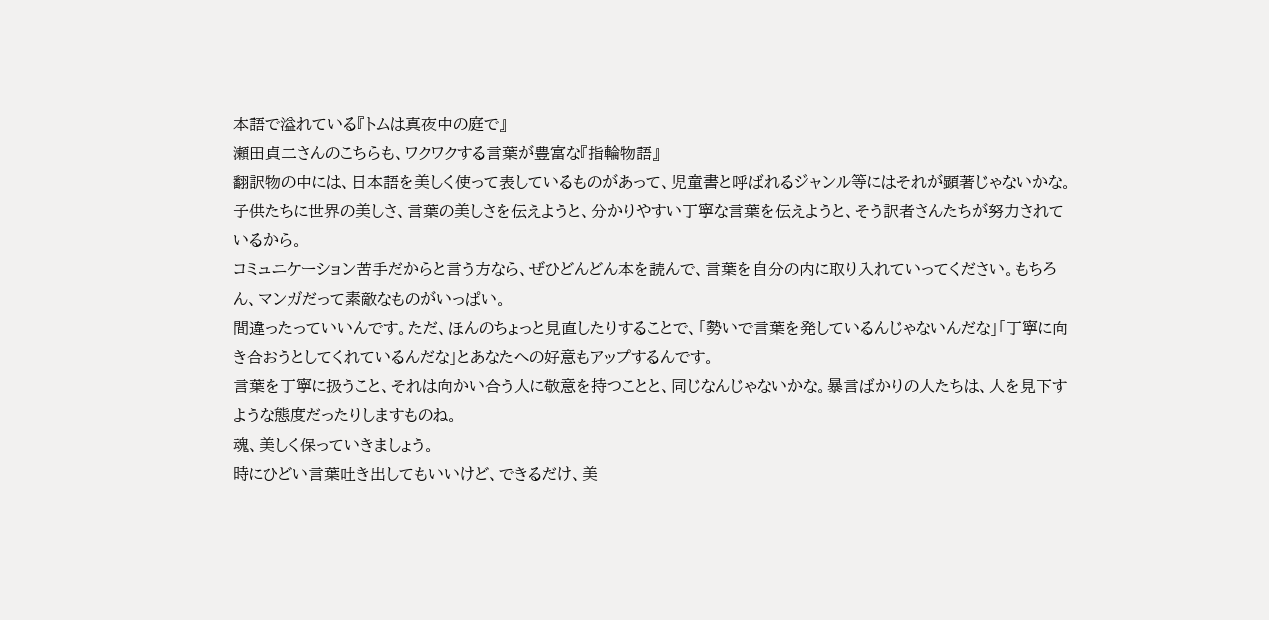本語で溢れている『トムは真夜中の庭で』
瀬田貞二さんのこちらも、ワクワクする言葉が豊富な『指輪物語』
翻訳物の中には、日本語を美しく使って表しているものがあって、児童書と呼ばれるジャンル等にはそれが顕著じゃないかな。子供たちに世界の美しさ、言葉の美しさを伝えようと、分かりやすい丁寧な言葉を伝えようと、そう訳者さんたちが努力されているから。
コミュニケーション苦手だからと言う方なら、ぜひどんどん本を読んで、言葉を自分の内に取り入れていってください。もちろん、マンガだって素敵なものがいっぱい。
間違ったっていいんです。ただ、ほんのちょっと見直したりすることで、「勢いで言葉を発しているんじゃないんだな」「丁寧に向き合おうとしてくれているんだな」とあなたへの好意もアップするんです。
言葉を丁寧に扱うこと、それは向かい合う人に敬意を持つことと、同じなんじゃないかな。暴言ばかりの人たちは、人を見下すような態度だったりしますものね。
魂、美しく保っていきましょう。
時にひどい言葉吐き出してもいいけど、できるだけ、美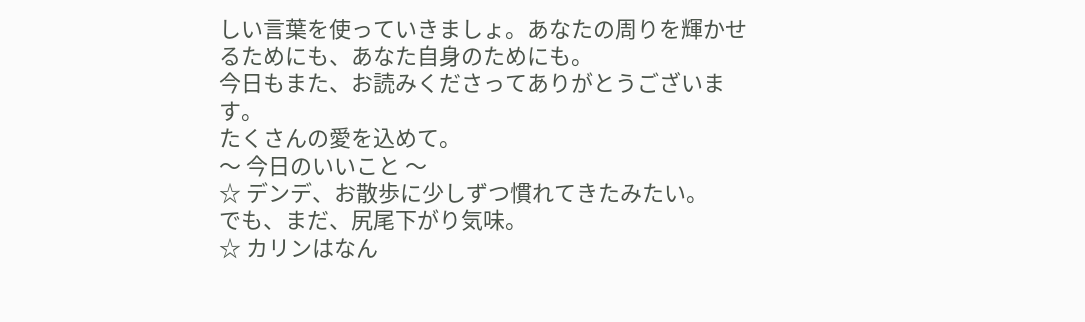しい言葉を使っていきましょ。あなたの周りを輝かせるためにも、あなた自身のためにも。
今日もまた、お読みくださってありがとうございます。
たくさんの愛を込めて。
〜 今日のいいこと 〜
☆ デンデ、お散歩に少しずつ慣れてきたみたい。
でも、まだ、尻尾下がり気味。
☆ カリンはなん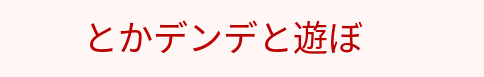とかデンデと遊ぼ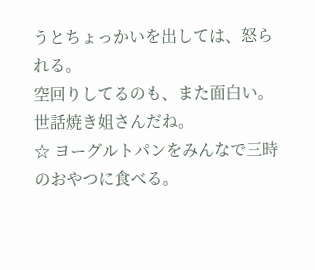うとちょっかいを出しては、怒られる。
空回りしてるのも、また面白い。世話焼き姐さんだね。
☆ ヨーグルトパンをみんなで三時のおやつに食べる。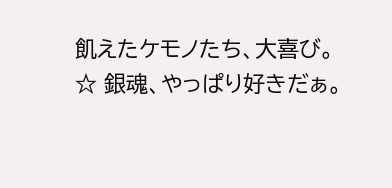飢えたケモノたち、大喜び。
☆ 銀魂、やっぱり好きだぁ。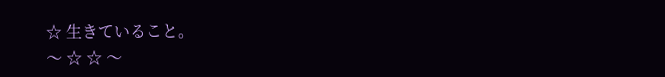☆ 生きていること。
〜 ☆ ☆ 〜